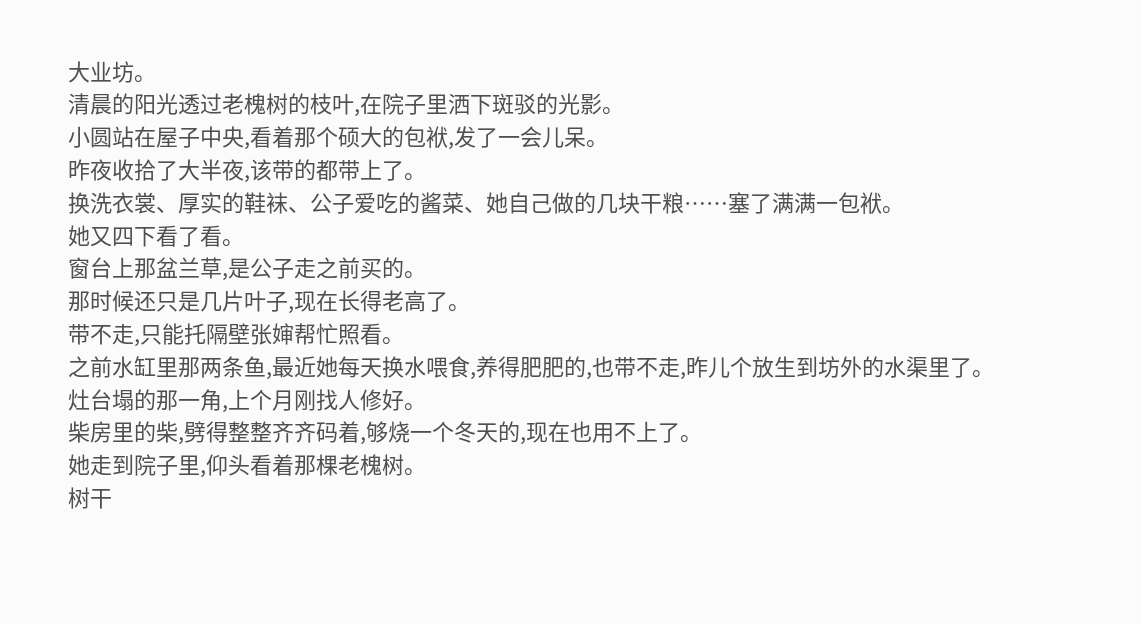大业坊。
清晨的阳光透过老槐树的枝叶,在院子里洒下斑驳的光影。
小圆站在屋子中央,看着那个硕大的包袱,发了一会儿呆。
昨夜收拾了大半夜,该带的都带上了。
换洗衣裳、厚实的鞋袜、公子爱吃的酱菜、她自己做的几块干粮……塞了满满一包袱。
她又四下看了看。
窗台上那盆兰草,是公子走之前买的。
那时候还只是几片叶子,现在长得老高了。
带不走,只能托隔壁张婶帮忙照看。
之前水缸里那两条鱼,最近她每天换水喂食,养得肥肥的,也带不走,昨儿个放生到坊外的水渠里了。
灶台塌的那一角,上个月刚找人修好。
柴房里的柴,劈得整整齐齐码着,够烧一个冬天的,现在也用不上了。
她走到院子里,仰头看着那棵老槐树。
树干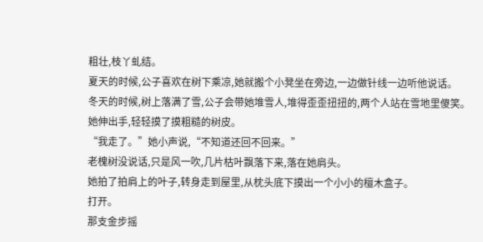粗壮,枝丫虬结。
夏天的时候,公子喜欢在树下乘凉,她就搬个小凳坐在旁边,一边做针线一边听他说话。
冬天的时候,树上落满了雪,公子会带她堆雪人,堆得歪歪扭扭的,两个人站在雪地里傻笑。
她伸出手,轻轻摸了摸粗糙的树皮。
“我走了。”她小声说,“不知道还回不回来。”
老槐树没说话,只是风一吹,几片枯叶飘落下来,落在她肩头。
她拍了拍肩上的叶子,转身走到屋里,从枕头底下摸出一个小小的檀木盒子。
打开。
那支金步摇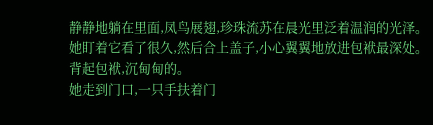静静地躺在里面,凤鸟展翅,珍珠流苏在晨光里泛着温润的光泽。
她盯着它看了很久,然后合上盖子,小心翼翼地放进包袱最深处。
背起包袱,沉甸甸的。
她走到门口,一只手扶着门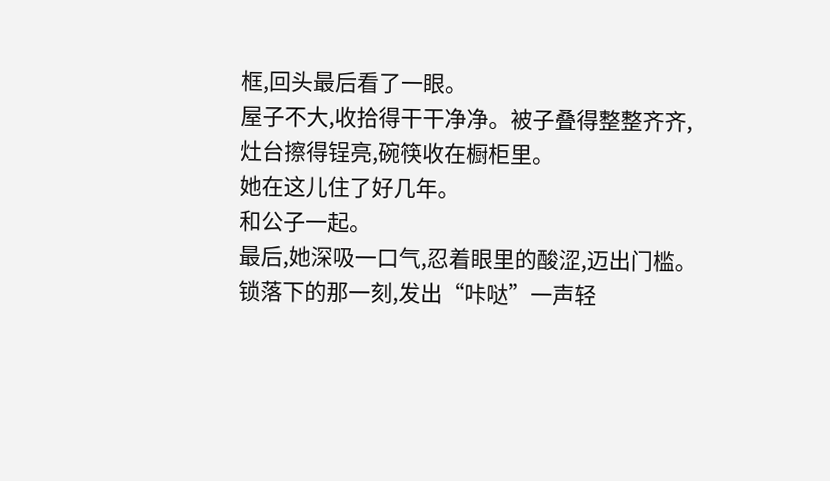框,回头最后看了一眼。
屋子不大,收拾得干干净净。被子叠得整整齐齐,灶台擦得锃亮,碗筷收在橱柜里。
她在这儿住了好几年。
和公子一起。
最后,她深吸一口气,忍着眼里的酸涩,迈出门槛。
锁落下的那一刻,发出“咔哒”一声轻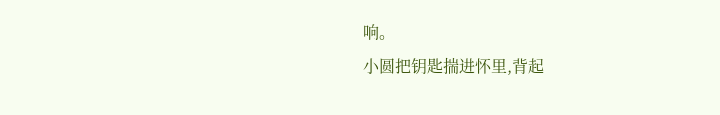响。
小圆把钥匙揣进怀里,背起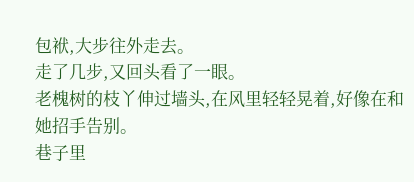包袱,大步往外走去。
走了几步,又回头看了一眼。
老槐树的枝丫伸过墙头,在风里轻轻晃着,好像在和她招手告别。
巷子里